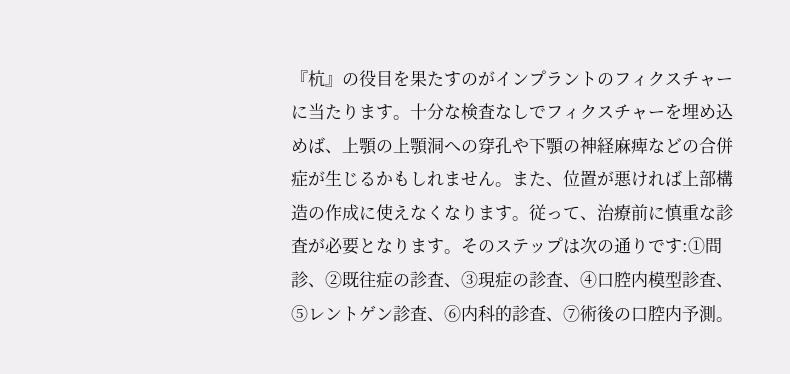『杭』の役目を果たすのがインプラントのフィクスチャーに当たります。十分な検査なしでフィクスチャーを埋め込めば、上顎の上顎洞への穿孔や下顎の神経麻痺などの合併症が生じるかもしれません。また、位置が悪ければ上部構造の作成に使えなくなります。従って、治療前に慎重な診査が必要となります。そのステップは次の通りです:①問診、②既往症の診査、③現症の診査、④口腔内模型診査、⑤レントゲン診査、⑥内科的診査、⑦術後の口腔内予測。